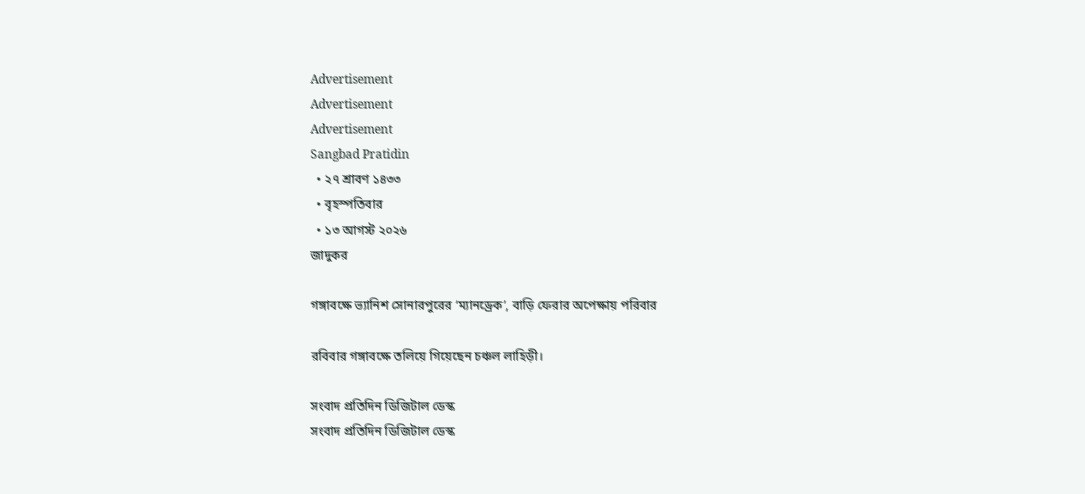Advertisement
Advertisement
Advertisement
Sangbad Pratidin
  • ২৭ শ্রাবণ ১৪৩৩
  • বৃহস্পতিবার
  • ১৩ আগস্ট ২০২৬
জাদুকর

গঙ্গাবক্ষে ভ্যানিশ সোনারপুরের ‘ম্যানড্রেক’, বাড়ি ফেরার অপেক্ষায় পরিবার

রবিবার গঙ্গাবক্ষে তলিয়ে গিয়েছেন চঞ্চল লাহিড়ী।

সংবাদ প্রতিদিন ডিজিটাল ডেস্ক
সংবাদ প্রতিদিন ডিজিটাল ডেস্ক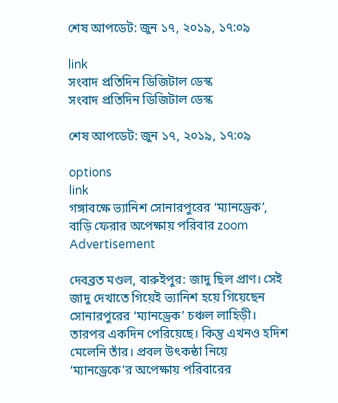শেষ আপডেট: জুন ১৭, ২০১৯, ১৭:০৯

link
সংবাদ প্রতিদিন ডিজিটাল ডেস্ক
সংবাদ প্রতিদিন ডিজিটাল ডেস্ক

শেষ আপডেট: জুন ১৭, ২০১৯, ১৭:০৯

options
link
গঙ্গাবক্ষে ভ্যানিশ সোনারপুরের ‘ম্যানড্রেক’, বাড়ি ফেরার অপেক্ষায় পরিবার zoom
Advertisement

দেবব্রত মণ্ডল, বারুইপুর: জাদু ছিল প্রাণ। সেই জাদু দেখাতে গিয়েই ভ্যানিশ হয়ে গিয়েছেন সোনারপুরের ‘ম্যানড্রেক’ চঞ্চল লাহিড়ী। তারপর একদিন পেরিয়েছে। কিন্তু এখনও হদিশ মেলেনি তাঁর। প্রবল উৎকন্ঠা নিয়ে ‘ম্যানড্রেকে’র অপেক্ষায় পরিবারের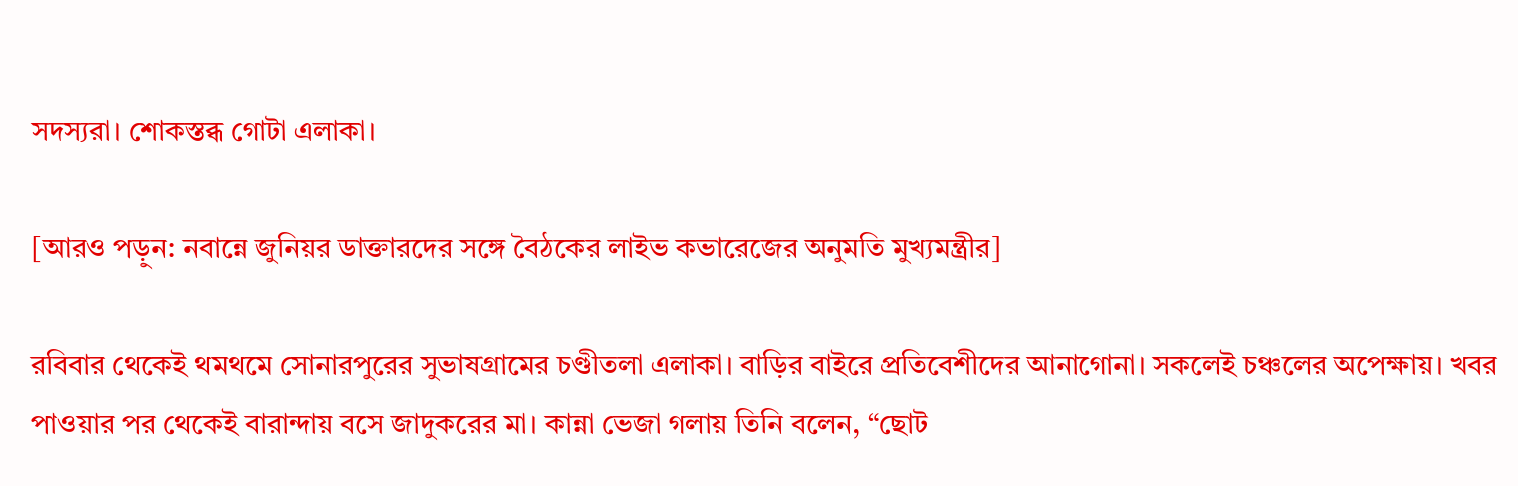সদস্যরা। শোকস্তব্ধ গোটা এলাকা।

[আরও পড়ুন: নবান্নে জুনিয়র ডাক্তারদের সঙ্গে বৈঠকের লাইভ কভারেজের অনুমতি মুখ্যমন্ত্রীর]

রবিবার থেকেই থমথমে সোনারপুরের সুভাষগ্রামের চণ্ডীতলা এলাকা। বাড়ির বাইরে প্রতিবেশীদের আনাগোনা। সকলেই চঞ্চলের অপেক্ষায়। খবর পাওয়ার পর থেকেই বারান্দায় বসে জাদুকরের মা। কান্না ভেজা গলায় তিনি বলেন, “ছোট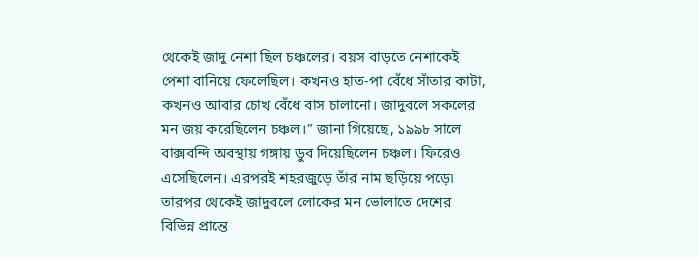থেকেই জাদু নেশা ছিল চঞ্চলের। বয়স বাড়তে নেশাকেই পেশা বানিয়ে ফেলেছিল। কখনও হাত-পা বেঁধে সাঁতার কাটা, কখনও আবার চোখ বেঁধে বাস চালানো। জাদুবলে সকলের মন জয় করেছিলেন চঞ্চল।” জানা গিয়েছে, ১৯৯৮ সালে বাক্সবন্দি অবস্থায় গঙ্গায় ডুব দিয়েছিলেন চঞ্চল। ফিরেও এসেছিলেন। এরপরই শহরজুড়ে তাঁর নাম ছড়িয়ে পড়ে৷ তারপর থেকেই জাদুবলে লোকের মন ভোলাতে দেশের বিভিন্ন প্রান্তে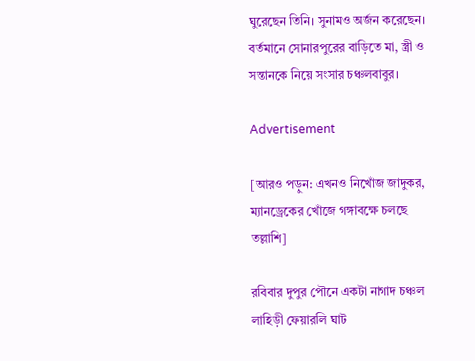ঘুরেছেন তিনি। সুনামও অর্জন করেছেন। বর্তমানে সোনারপুরের বাড়িতে মা, স্ত্রী ও সন্তানকে নিয়ে সংসার চঞ্চলবাবুর।

Advertisement

[আরও পড়ুন: এখনও নিখোঁজ জাদুকর, ম্যানড্রেকের খোঁজে গঙ্গাবক্ষে চলছে তল্লাশি]

রবিবার দুপুর পৌনে একটা নাগাদ চঞ্চল লাহিড়ী ফেয়ারলি ঘাট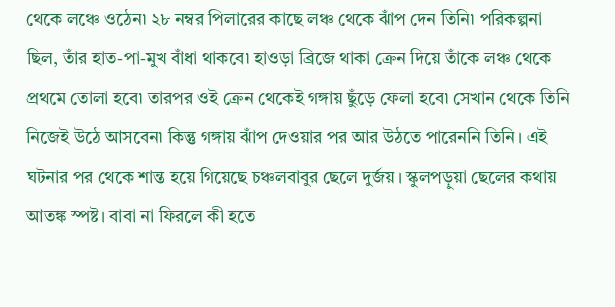থেকে লঞ্চে ওঠেন৷ ২৮ নম্বর পিলারের কাছে লঞ্চ থেকে ঝাঁপ দেন তিনি৷ পরিকল্পনা ছিল, তাঁর হাত-পা-মুখ বাঁধা থাকবে৷ হাওড়া ব্রিজে থাকা ক্রেন দিয়ে তাঁকে লঞ্চ থেকে প্রথমে তোলা হবে৷ তারপর ওই ক্রেন থেকেই গঙ্গায় ছুঁড়ে ফেলা হবে৷ সেখান থেকে তিনি নিজেই উঠে আসবেন৷ কিন্তু গঙ্গায় ঝাঁপ দেওয়ার পর আর উঠতে পারেননি তিনি। এই ঘটনার পর থেকে শান্ত হয়ে গিয়েছে চঞ্চলবাবুর ছেলে দুর্জয়। স্কুলপড়ুয়া ছেলের কথায় আতঙ্ক স্পষ্ট। বাবা না ফিরলে কী হতে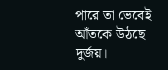পারে তা ভেবেই আঁতকে উঠছে দুর্জয়।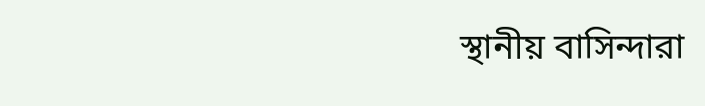স্থানীয় বাসিন্দারা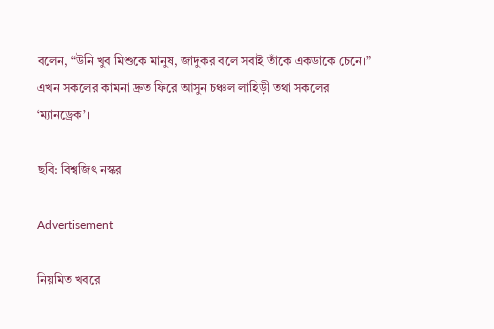বলেন, “উনি খুব মিশুকে মানুষ, জাদুকর বলে সবাই তাঁকে একডাকে চেনে।” এখন সকলের কামনা দ্রুত ফিরে আসুন চঞ্চল লাহিড়ী তথা সকলের ‘ম্যানড্রেক’।

ছবি: বিশ্বজিৎ নস্কর

Advertisement

নিয়মিত খবরে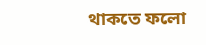থাকতে ফলো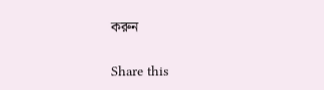করুন

Share this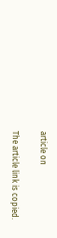article on

The article link is copied.